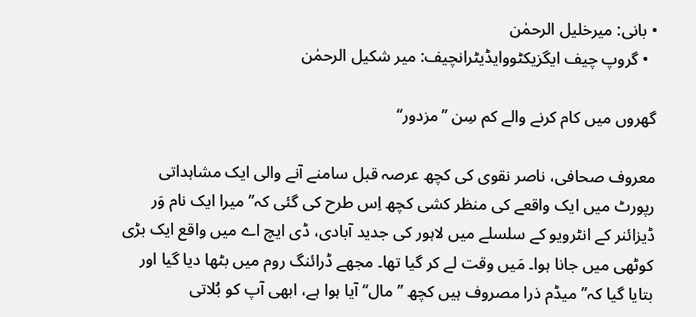• بانی: میرخلیل الرحمٰن
  • گروپ چیف ایگزیکٹووایڈیٹرانچیف: میر شکیل الرحمٰن

گھروں میں کام کرنے والے کم سِن ’’مزدور‘‘

معروف صحافی، ناصر نقوی کی کچھ عرصہ قبل سامنے آنے والی ایک مشاہداتی رپورٹ میں ایک واقعے کی منظر کشی کچھ اِس طرح کی گئی کہ’’میرا ایک نام وَر ڈیزائنر کے انٹرویو کے سلسلے میں لاہور کی جدید آبادی، ڈی ایچ اے میں واقع ایک بڑی کوٹھی میں جانا ہوا۔ مَیں وقت لے کر گیا تھا۔ مجھے ڈرائنگ روم میں بٹھا دیا گیا اور بتایا گیا کہ’’ میڈم ذرا مصروف ہیں کچھ ’’مال‘‘ آیا ہوا ہے، ابھی آپ کو بُلاتی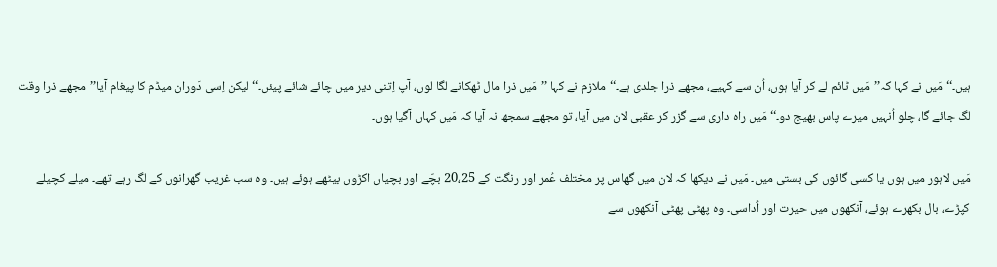ہیں۔‘‘ مَیں نے کہا کہ’’مَیں ٹائم لے کر آیا ہوں، اُن سے کہیے، مجھے ذرا جلدی ہے۔‘‘ملازم نے کہا ’’مَیں ذرا مال ٹھکانے لگا لوں، آپ اِتنی دیر میں چائے شائے پیئں۔‘‘ لیکن اِسی دَوران میڈم کا پیغام آیا’’مجھے ذرا وقت لگ جائے گا، چلو اُنہیں میرے پاس بھیج دو۔‘‘ مَیں راہ داری سے گزر کر عقبی لان میں آیا، تو مجھے سمجھ نہ آیا کہ مَیں کہاں آگیا ہوں۔

مَیں لاہور میں ہوں یا کسی گائوں کی بستی میں۔ مَیں نے دیکھا کہ لان میں گھاس پر مختلف عُمر اور رنگت کے 20،25 بچّے اور بچیاں اکڑوں بیٹھے ہوئے ہیں۔ وہ سب غریب گھرانوں کے لگ رہے تھے۔ میلے کچیلے کپڑے، بال بکھرے ہوئے، آنکھوں میں حیرت اور اُداسی۔ وہ پھٹی پھٹی آنکھوں سے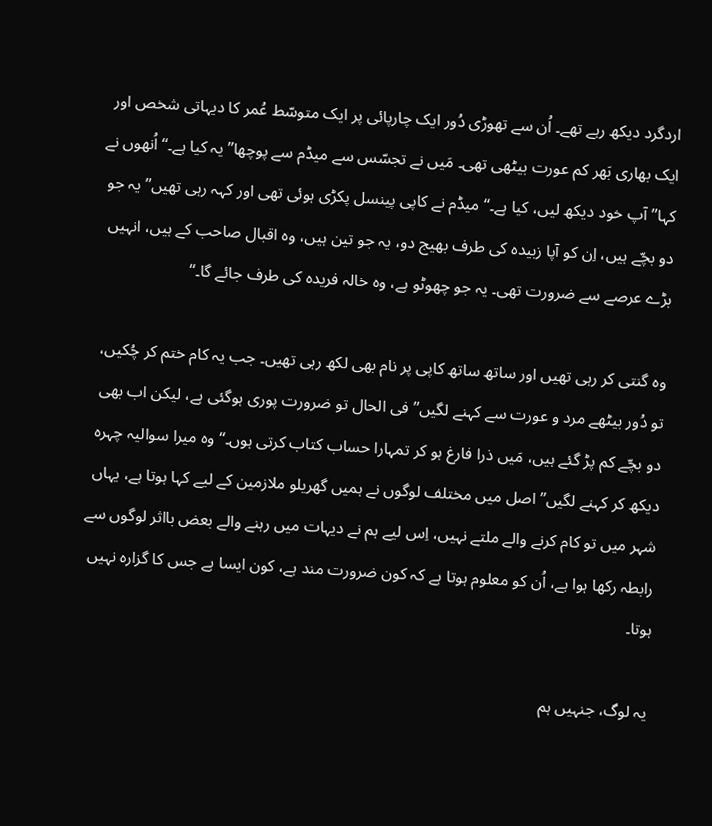اردگرد دیکھ رہے تھے۔ اُن سے تھوڑی دُور ایک چارپائی پر ایک متوسّط عُمر کا دیہاتی شخص اور ایک بھاری بَھر کم عورت بیٹھی تھی۔ مَیں نے تجسّس سے میڈم سے پوچھا’’یہ کیا ہے۔‘‘اُنھوں نے کہا’’آپ خود دیکھ لیں، کیا ہے۔‘‘میڈم نے کاپی پینسل پکڑی ہوئی تھی اور کہہ رہی تھیں’’یہ جو دو بچّے ہیں، اِن کو آپا زبیدہ کی طرف بھیج دو، یہ جو تین ہیں، وہ اقبال صاحب کے ہیں، انہیں بڑے عرصے سے ضرورت تھی۔ یہ جو چھوٹو ہے، وہ خالہ فریدہ کی طرف جائے گا۔‘‘

وہ گنتی کر رہی تھیں اور ساتھ ساتھ کاپی پر نام بھی لکھ رہی تھیں۔ جب یہ کام ختم کر چُکیں، تو دُور بیٹھے مرد و عورت سے کہنے لگیں’’ فی الحال تو ضرورت پوری ہوگئی ہے، لیکن اب بھی دو بچّے کم پڑ گئے ہیں، مَیں ذرا فارغ ہو کر تمہارا حساب کتاب کرتی ہوں۔‘‘وہ میرا سوالیہ چہرہ دیکھ کر کہنے لگیں’’اصل میں مختلف لوگوں نے ہمیں گھریلو ملازمین کے لیے کہا ہوتا ہے، یہاں شہر میں تو کام کرنے والے ملتے نہیں، اِس لیے ہم نے دیہات میں رہنے والے بعض بااثر لوگوں سے رابطہ رکھا ہوا ہے، اُن کو معلوم ہوتا ہے کہ کون ضرورت مند ہے، کون ایسا ہے جس کا گزارہ نہیں ہوتا۔

یہ لوگ، جنہیں ہم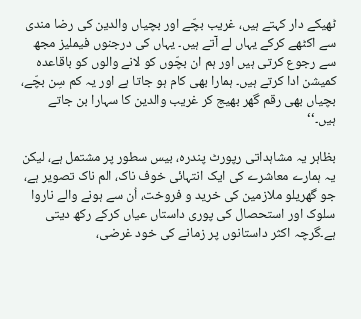ٹھیکے دار کہتے ہیں، غریب بچّے اور بچیاں والدین کی رضا مندی سے اکٹھے کرکے یہاں لے آتے ہیں۔ یہاں کی درجنوں فیملیز مجھ سے رجوع کرتی ہیں اور ہم ان بچّوں کو لانے والوں کو باقاعدہ کمیشن ادا کرتے ہیں۔ ہمارا بھی کام ہو جاتا ہے اور یہ کم سِن بچّے، بچیاں بھی رقم گھر بھیج کر غریب والدین کا سہارا بن جاتے ہیں۔‘‘

بظاہر یہ مشاہداتی رپورٹ پندرہ، بیس سطور پر مشتمل ہے، لیکن یہ ہمارے معاشرے کی ایک انتہائی خوف ناک، الم ناک تصویر ہے، جو گھریلو ملازمین کی خرید و فروخت، اُن سے ہونے والے ناروا سلوک اور استحصال کی پوری داستاں عیاں کرکے رکھ دیتی ہے۔گرچہ اکثر داستانوں پر زمانے کی خود غرضی،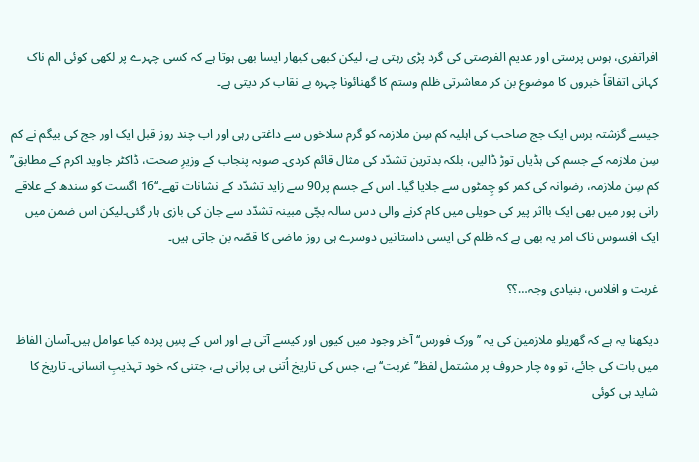افراتفری، ہوس پرستی اور عدیم الفرصتی کی گرد پڑی رہتی ہے، لیکن کبھی کبھار ایسا بھی ہوتا ہے کہ کسی چہرے پر لکھی کوئی الم ناک کہانی اتفاقاً خبروں کا موضوع بن کر معاشرتی ظلم وستم کا گھنائونا چہرہ بے نقاب کر دیتی ہے۔

جیسے گزشتہ برس ایک جج صاحب کی اہلیہ کم سِن ملازمہ کو گرم سلاخوں سے داغتی رہی اور اب چند روز قبل ایک اور جج کی بیگم نے کم سِن ملازمہ کے جسم کی ہڈیاں توڑ ڈالیں، بلکہ بدترین تشدّد کی مثال قائم کردی۔ صوبہ پنجاب کے وزیرِ صحت، ڈاکٹر جاوید اکرم کے مطابق’’ کم سِن ملازمہ، رضوانہ کی کمر کو چِمٹوں سے جلایا گیا۔ اس کے جسم پر90 سے زاید تشدّد کے نشانات تھے۔‘‘16 اگست کو سندھ کے علاقے رانی پور میں بھی ایک بااثر پیر کی حویلی میں کام کرنے والی دس سالہ بچّی مبینہ تشدّد سے جان کی بازی ہار گئی۔لیکن اس ضمن میں ایک افسوس ناک امر یہ بھی ہے کہ ظلم کی ایسی داستانیں دوسرے ہی روز ماضی کا قصّہ بن جاتی ہیں۔

غربت و افلاس، بنیادی وجہ…؟؟

دیکھنا یہ ہے کہ گھریلو ملازمین کی یہ ’’ورک فورس‘‘ آخر وجود میں کیوں اور کیسے آتی ہے اور اس کے پسِ پردہ کیا عوامل ہیں۔آسان الفاظ میں بات کی جائے، تو وہ چار حروف پر مشتمل لفظ’’غربت‘‘ ہے، جس کی تاریخ اُتنی ہی پرانی ہے، جتنی کہ خود تہذیبِ انسانی۔ تاریخ کا شاید ہی کوئی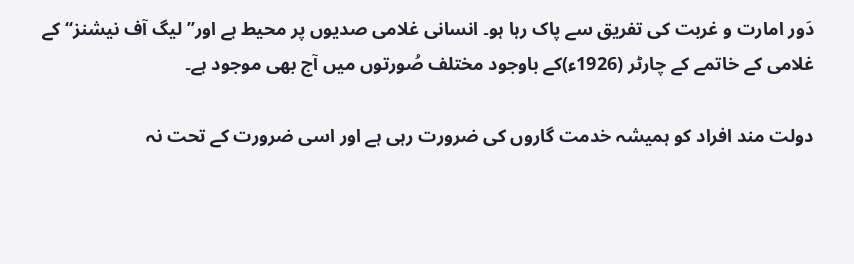دَور امارت و غربت کی تفریق سے پاک رہا ہو۔ انسانی غلامی صدیوں پر محیط ہے اور’’ لیگ آف نیشنز‘‘ کے غلامی کے خاتمے کے چارٹر (1926ء)کے باوجود مختلف صُورتوں میں آج بھی موجود ہے۔

دولت مند افراد کو ہمیشہ خدمت گاروں کی ضرورت رہی ہے اور اسی ضرورت کے تحت نہ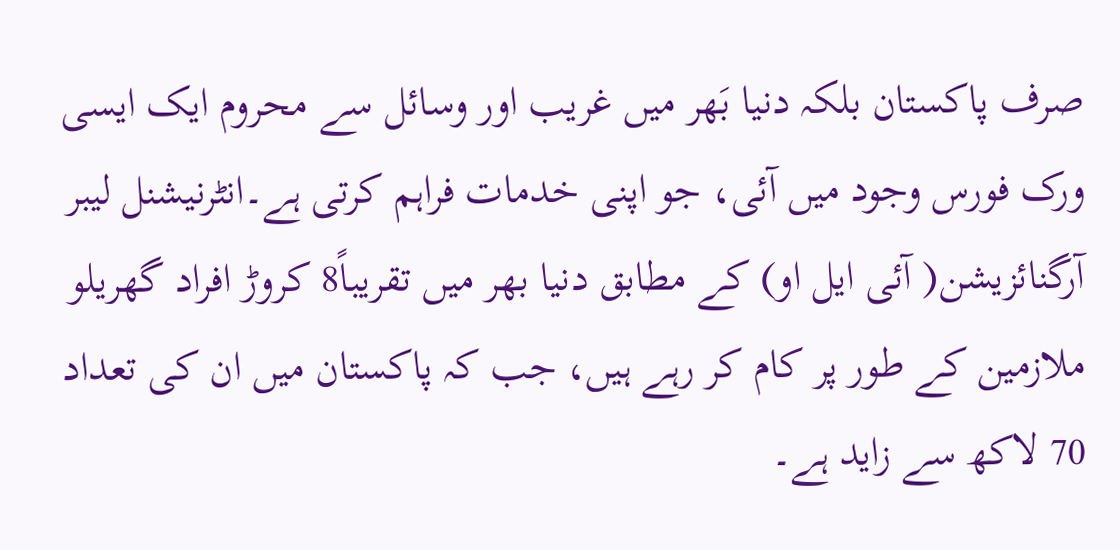صرف پاکستان بلکہ دنیا بَھر میں غریب اور وسائل سے محروم ایک ایسی ورک فورس وجود میں آئی، جو اپنی خدمات فراہم کرتی ہے۔انٹرنیشنل لیبر آرگنائزیشن( آئی ایل او) کے مطابق دنیا بھر میں تقریباً8 کروڑ افراد گھریلو ملازمین کے طور پر کام کر رہے ہیں، جب کہ پاکستان میں ان کی تعداد 70 لاکھ سے زاید ہے۔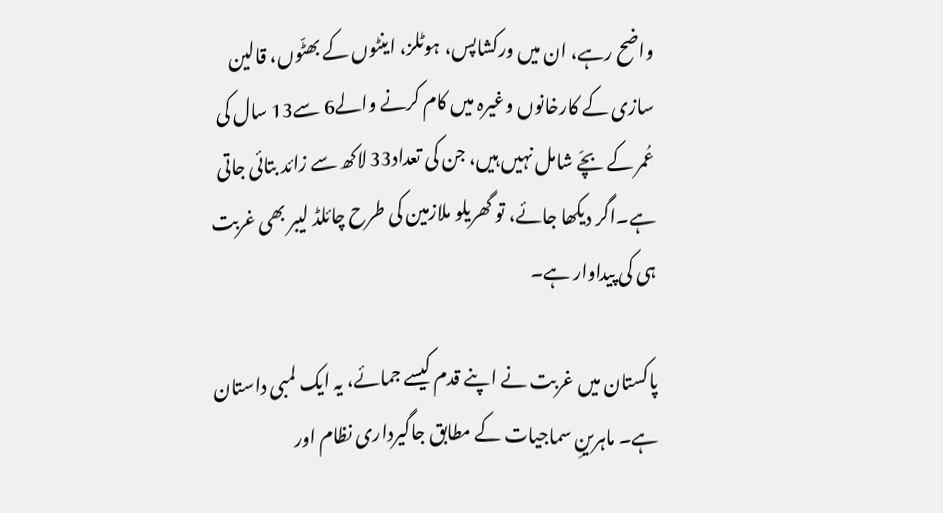واضح رہے، ان میں ورکشاپس، ہوٹلز، اینٹوں کے بھٹّوں، قالین سازی کے کارخانوں وغیرہ میں کام کرنے والے6 سے13 سال کی عُمر کے بچّے شامل نہیں ہیں، جن کی تعداد33 لاکھ سے زائد بتائی جاتی ہے۔اگر دیکھا جائے، تو گھریلو ملازمین کی طرح چائلڈ لیبر بھی غربت ہی کی پیداوار ہے۔

پاکستان میں غربت نے اپنے قدم کیسے جمائے، یہ ایک لمبی داستان ہے۔ ماہرینِ سماجیات کے مطابق جاگیرداری نظام اور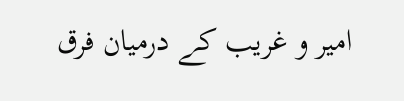امیر و غریب کے درمیان فرق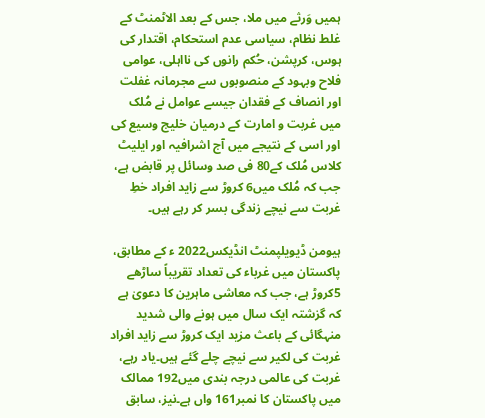ہمیں وَرثے میں ملا، جس کے بعد الاٹمنٹ کے غلط نظام، سیاسی عدم استحکام، اقتدار کی ہوس، کرپشن، حُکم رانوں کی نااہلی، عوامی فلاح وبہود کے منصوبوں سے مجرمانہ غفلت اور انصاف کے فقدان جیسے عوامل نے مُلک میں غربت و امارت کے درمیان خلیج وسیع کی اور اسی کے نتیجے میں آج اشرافیہ اور ایلیٹ کلاس مُلک کے80 فی صد وسائل پر قابض ہے، جب کہ مُلک میں6 کروڑ سے زاید افراد خطِ غربت سے نیچے زندگی بسر کر رہے ہیں۔

ہیومن ڈیویلپمنٹ انڈیکس2022 ء کے مطابق، پاکستان میں غرباء کی تعداد تقریباً ساڑھے 5کروڑ ہے، جب کہ معاشی ماہرین کا دعویٰ ہے کہ گزشتہ ایک سال میں ہونے والی شدید منہگائی کے باعث مزید ایک کروڑ سے زاید افراد غربت کی لکیر سے نیچے چلے گئے ہیں۔یاد رہے، غربت کی عالمی درجہ بندی میں192 ممالک میں پاکستان کا نمبر161 واں ہے۔نیز، سابق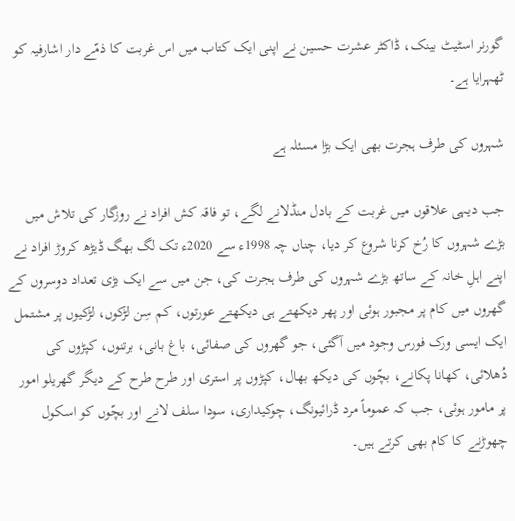گورنر اسٹیٹ بینک، ڈاکٹر عشرت حسین نے اپنی ایک کتاب میں اس غربت کا ذمّے دار اشارفیہ کو ٹھہرایا ہے۔

شہروں کی طرف ہجرت بھی ایک بڑا مسئلہ ہے

جب دیہی علاقوں میں غربت کے بادل منڈلانے لگے، تو فاقہ کش افراد نے روزگار کی تلاش میں بڑے شہروں کا رُخ کرنا شروع کر دیا، چناں چہ 1998ء سے 2020ء تک لگ بھگ ڈیڑھ کروڑ افراد نے اپنے اہلِ خانہ کے ساتھ بڑے شہروں کی طرف ہجرت کی، جن میں سے ایک بڑی تعداد دوسروں کے گھروں میں کام پر مجبور ہوئی اور پھر دیکھتے ہی دیکھتے عورتوں، کم سِن لڑکوں، لڑکیوں پر مشتمل ایک ایسی ورک فورس وجود میں آگئی، جو گھروں کی صفائی، باغ بانی، برتنوں، کپڑوں کی دُھلائی، کھانا پکانے، بچّوں کی دیکھ بھال، کپڑوں پر استری اور طرح طرح کے دیگر گھریلو امور پر مامور ہوئی، جب کہ عموماً مرد ڈرائیونگ، چوکیداری، سودا سلف لانے اور بچّوں کو اسکول چھوڑنے کا کام بھی کرتے ہیں۔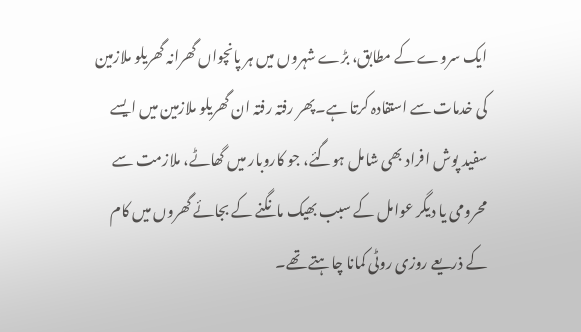ایک سروے کے مطابق، بڑے شہروں میں ہر پانچواں گھرانہ گھریلو ملازمین کی خدمات سے استفادہ کرتا ہے۔پھر رفتہ رفتہ ان گھریلو ملازمین میں ایسے سفید پوش افراد بھی شامل ہوگئے، جو کاروبار میں گھاٹے، ملازمت سے محرومی یا دیگر عوامل کے سبب بھیک مانگنے کے بجائے گھروں میں کام کے ذریعے روزی روٹی کمانا چاہتے تھے۔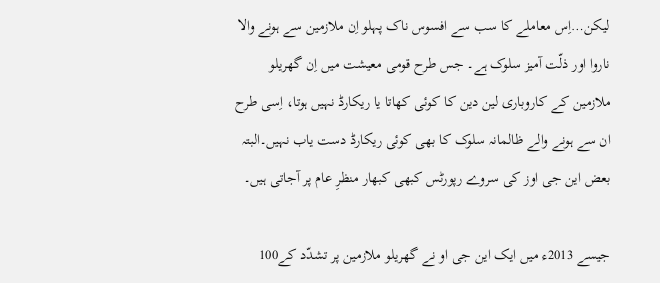لیکن…اِس معاملے کا سب سے افسوس ناک پہلو اِن ملازمین سے ہونے والا ناروا اور ذلّت آمیز سلوک ہے۔ جس طرح قومی معیشت میں اِن گھریلو ملازمین کے کاروباری لین دین کا کوئی کھاتا یا ریکارڈ نہیں ہوتا، اِسی طرح ان سے ہونے والے ظالمانہ سلوک کا بھی کوئی ریکارڈ دست یاب نہیں۔البتہ بعض این جی اوز کی سروے رپورٹس کبھی کبھار منظرِ عام پر آجاتی ہیں۔

جیسے 2013ء میں ایک این جی او نے گھریلو ملازمین پر تشدّد کے100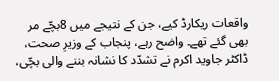واقعات ریکارڈ کیے، جن کے نتیجے میں 8بچّے مر بھی گئے تھے۔ واضح رہے، پنجاب کے وزیرِ صحت، ڈاکٹر جاوید اکرم نے تشدّد کا نشانہ بننے والی بچّی،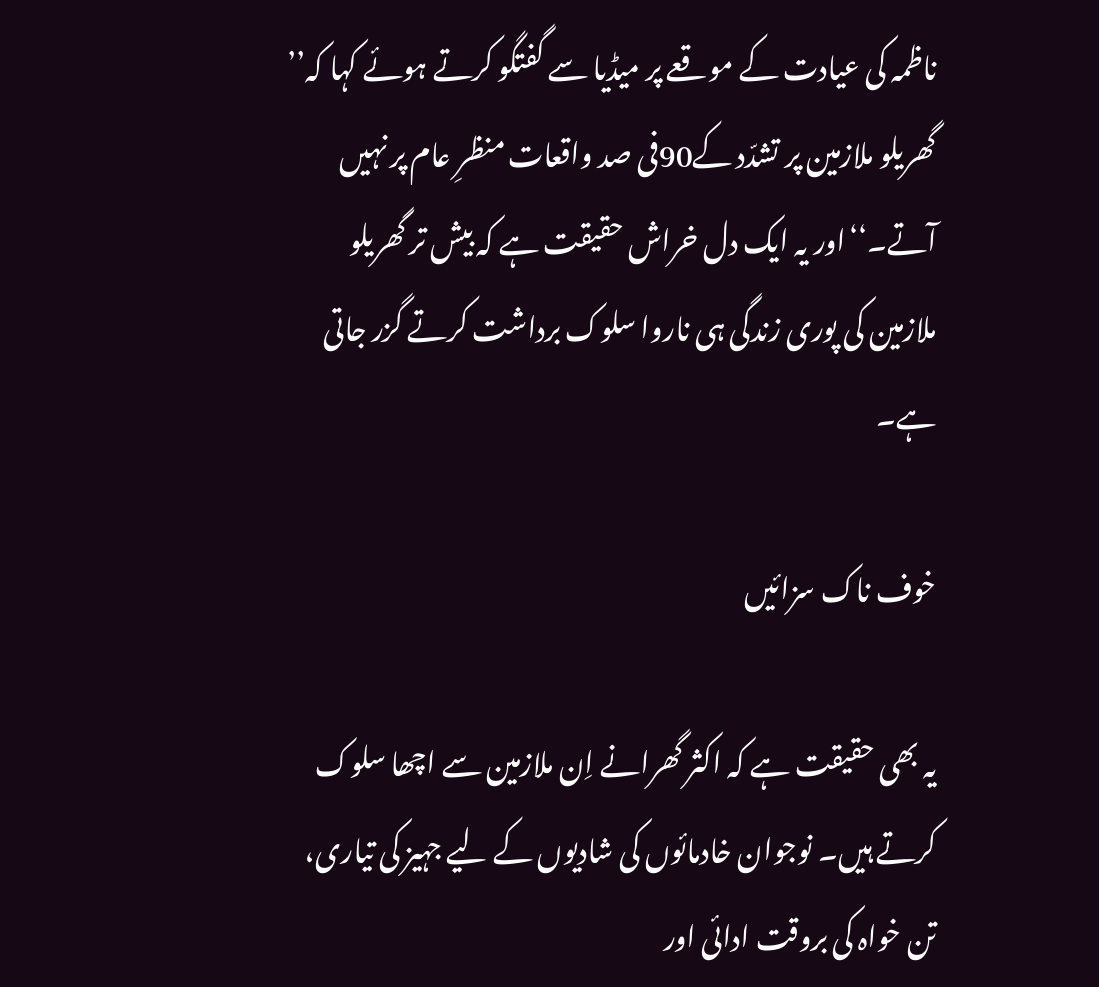ناظمہ کی عیادت کے موقعے پر میڈیا سے گفتگو کرتے ہوئے کہا کہ’’ گھریلو ملازمین پر تشدّد کے90فی صد واقعات منظرِ عام پر نہیں آتے۔‘‘اور یہ ایک دل خراش حقیقت ہے کہ بیش تر گھریلو ملازمین کی پوری زندگی ہی ناروا سلوک برداشت کرتے گزر جاتی ہے۔

خوف ناک سزائیں

یہ بھی حقیقت ہے کہ اکثر گھرانے اِن ملازمین سے اچھا سلوک کرتے ہیں۔ نوجوان خادمائوں کی شادیوں کے لیے جہیز کی تیاری، تن خواہ کی بروقت ادائی اور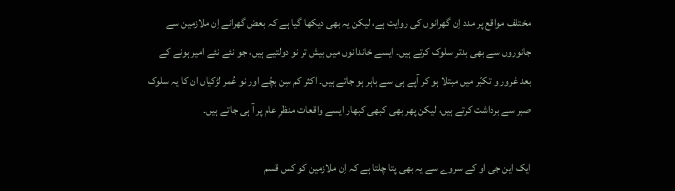مختلف مواقع پر مدد اِن گھرانوں کی روایت ہے، لیکن یہ بھی دیکھا گیا ہے کہ بعض گھرانے اِن ملازمین سے جانوروں سے بھی بدتر سلوک کرتے ہیں۔ ایسے خاندانوں میں بیش تر نو دولتیے ہیں، جو نئے نئے امیر ہونے کے بعد غرور و تکبّر میں مبتلا ہو کر آپے ہی سے باہر ہو جاتے ہیں۔ اکثر کم سِن بچّے اور نو عُمر لڑکیاں ان کا یہ سلوک صبر سے برداشت کرتے ہیں، لیکن پھر بھی کبھی کبھار ایسے واقعات منظرِ عام پر آ ہی جاتے ہیں۔

ایک این جی او کے سروے سے یہ بھی پتا چلتا ہے کہ اِن ملازمین کو کس قسم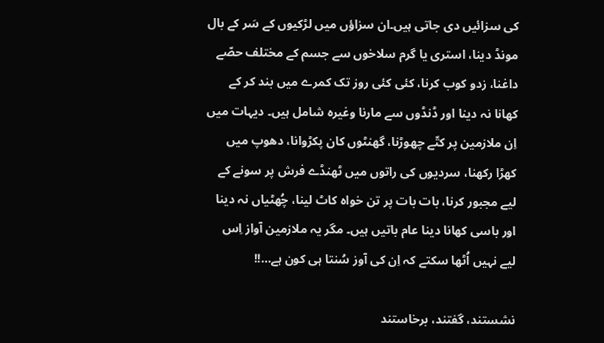کی سزائیں دی جاتی ہیں۔ان سزاؤں میں لڑکیوں کے سَر کے بال مونڈ دینا، استری یا گرم سلاخوں سے جسم کے مختلف حصّے داغنا، زدو کوب کرنا، کئی کئی روز تک کمرے میں بند کر کے کھانا نہ دینا اور ڈنڈوں سے مارنا وغیرہ شامل ہیں۔ دیہات میں اِن ملازمین پر کتّے چھوڑنا، گھنٹوں کان پکڑوانا، دھوپ میں کھڑا رکھنا، سردیوں کی راتوں میں ٹھنڈے فرش پر سونے کے لیے مجبور کرنا، بات بات پر تن خواہ کاٹ لینا، چُھٹیاں نہ دینا اور باسی کھانا دینا عام باتیں ہیں۔ مگر یہ ملازمین آواز اِس لیے نہیں اُٹھا سکتے کہ اِن کی آوز سُنتا ہی کون ہے…!!

نشستند، گفتند، برخاستند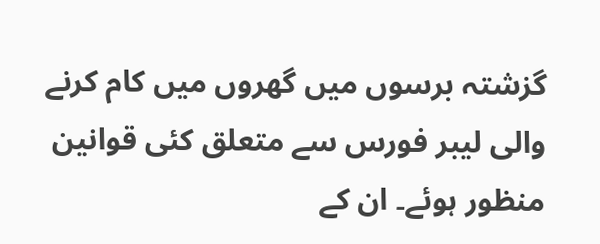گزشتہ برسوں میں گھروں میں کام کرنے والی لیبر فورس سے متعلق کئی قوانین منظور ہوئے۔ ان کے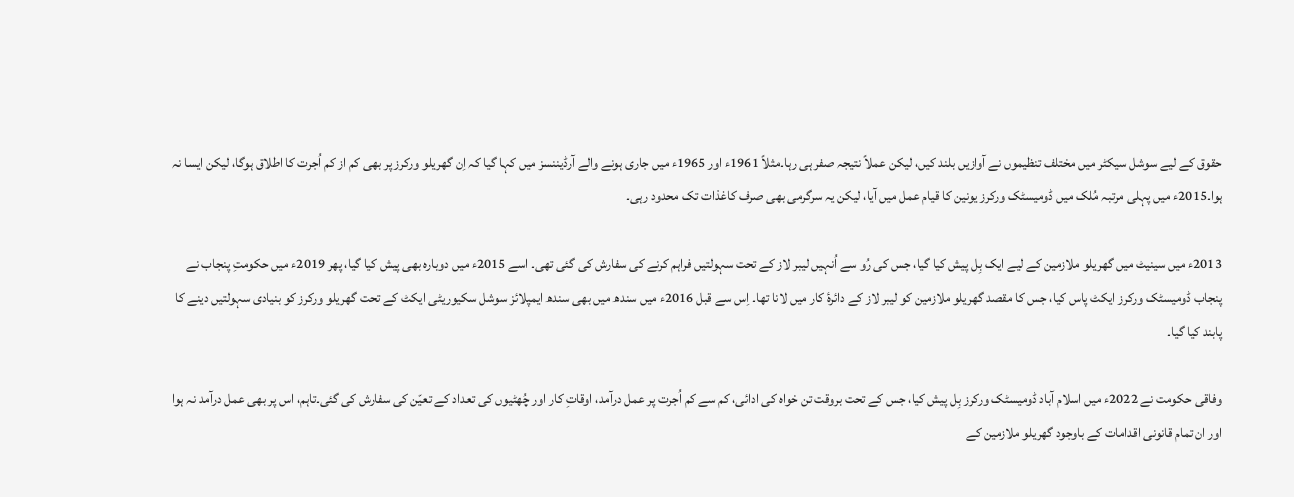حقوق کے لیے سوشل سیکٹر میں مختلف تنظیموں نے آوازیں بلند کیں، لیکن عملاً نتیجہ صفر ہی رہا۔مثلاً 1961ء اور 1965ء میں جاری ہونے والے آرڈیننسز میں کہا گیا کہ اِن گھریلو ورکرز پر بھی کم از کم اُجرت کا اطلاق ہوگا، لیکن ایسا نہ ہوا۔2015ء میں پہلی مرتبہ مُلک میں ڈومیسٹک ورکرز یونین کا قیام عمل میں آیا، لیکن یہ سرگرمی بھی صرف کاغذات تک محدود رہی۔

2013ء میں سینیٹ میں گھریلو ملازمین کے لیے ایک بِل پیش کیا گیا، جس کی رُو سے اُنہیں لیبر لاز کے تحت سہولتیں فراہم کرنے کی سفارش کی گئی تھی۔ اسے 2015ء میں دوبارہ بھی پیش کیا گیا، پھر 2019ء میں حکومتِ پنجاب نے پنجاب ڈومیسٹک ورکرز ایکٹ پاس کیا، جس کا مقصد گھریلو ملازمین کو لیبر لاز کے دائرۂ کار میں لانا تھا۔ اِس سے قبل 2016ء میں سندھ میں بھی سندھ ایمپلائز سوشل سکیوریٹی ایکٹ کے تحت گھریلو ورکرز کو بنیادی سہولتیں دینے کا پابند کیا گیا۔

وفاقی حکومت نے 2022ء میں اسلام آباد ڈومیسٹک ورکرز بِل پیش کیا، جس کے تحت بروقت تن خواہ کی ادائی، کم سے کم اُجرت پر عمل درآمد، اوقاتِ کار اور چُھٹیوں کی تعداد کے تعیّن کی سفارش کی گئی۔تاہم، اس پر بھی عمل درآمد نہ ہوا اور ان تمام قانونی اقدامات کے باوجود گھریلو ملازمین کے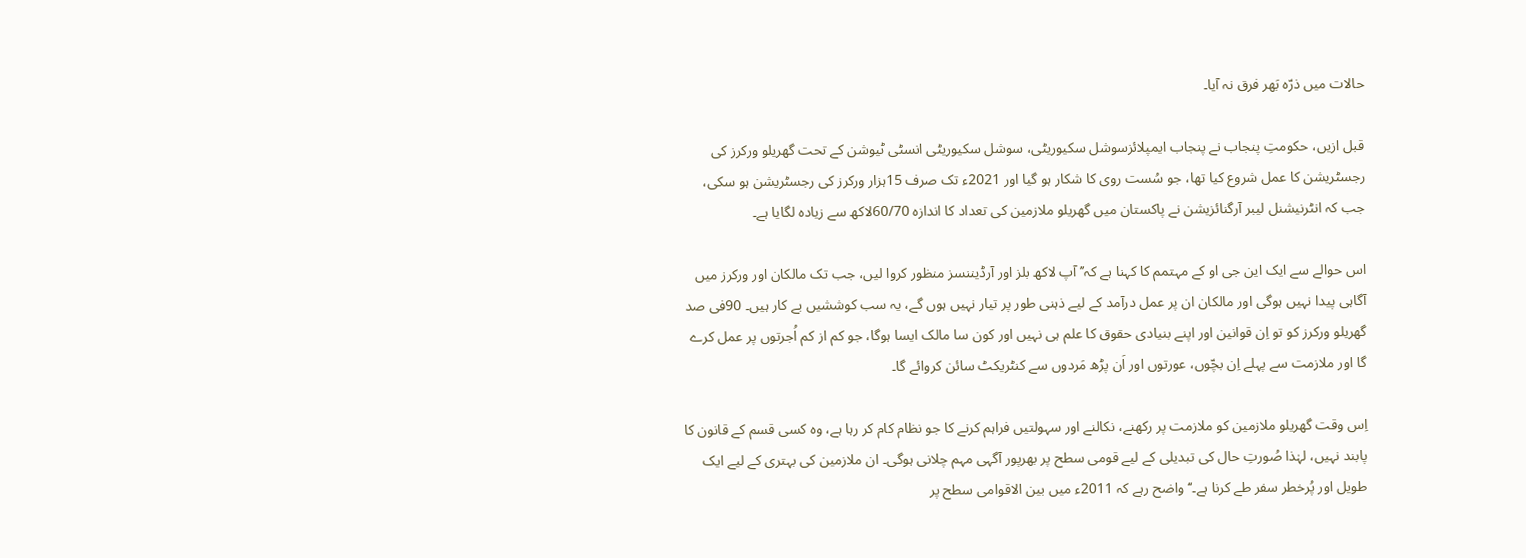حالات میں ذرّہ بَھر فرق نہ آیا۔

قبل ازیں، حکومتِ پنجاب نے پنجاب ایمپلائزسوشل سکیوریٹی، سوشل سکیوریٹی انسٹی ٹیوشن کے تحت گھریلو ورکرز کی رجسٹریشن کا عمل شروع کیا تھا، جو سُست روی کا شکار ہو گیا اور 2021ء تک صرف 15ہزار ورکرز کی رجسٹریشن ہو سکی، جب کہ انٹرنیشنل لیبر آرگنائزیشن نے پاکستان میں گھریلو ملازمین کی تعداد کا اندازہ 60/70لاکھ سے زیادہ لگایا ہے۔

اس حوالے سے ایک این جی او کے مہتمم کا کہنا ہے کہ’’ آپ لاکھ بلز اور آرڈیننسز منظور کروا لیں، جب تک مالکان اور ورکرز میں آگاہی پیدا نہیں ہوگی اور مالکان ان پر عمل درآمد کے لیے ذہنی طور پر تیار نہیں ہوں گے، یہ سب کوششیں بے کار ہیں۔ 90فی صد گھریلو ورکرز کو تو اِن قوانین اور اپنے بنیادی حقوق کا علم ہی نہیں اور کون سا مالک ایسا ہوگا، جو کم از کم اُجرتوں پر عمل کرے گا اور ملازمت سے پہلے اِن بچّوں، عورتوں اور اَن پڑھ مَردوں سے کنٹریکٹ سائن کروائے گا۔

اِس وقت گھریلو ملازمین کو ملازمت پر رکھنے، نکالنے اور سہولتیں فراہم کرنے کا جو نظام کام کر رہا ہے، وہ کسی قسم کے قانون کا پابند نہیں، لہٰذا صُورتِ حال کی تبدیلی کے لیے قومی سطح پر بھرپور آگہی مہم چلانی ہوگی۔ ان ملازمین کی بہتری کے لیے ایک طویل اور پُرخطر سفر طے کرنا ہے۔‘‘واضح رہے کہ 2011ء میں بین الاقوامی سطح پر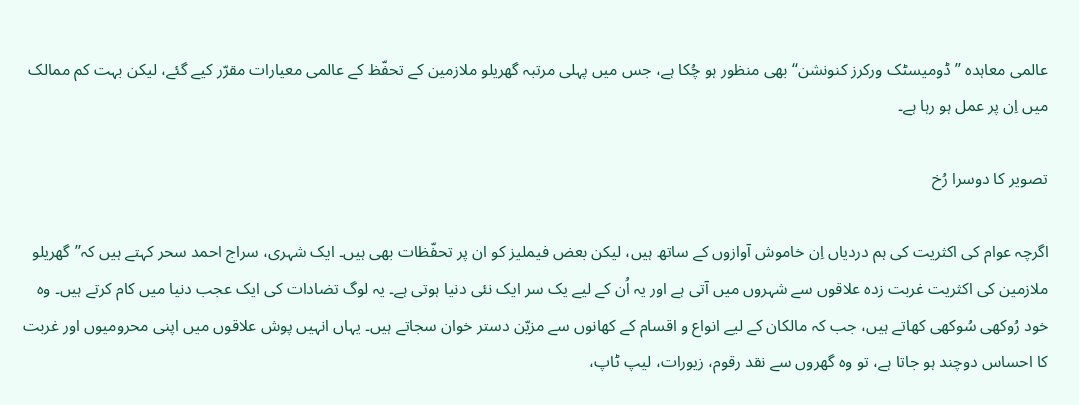عالمی معاہدہ ’’ڈومیسٹک ورکرز کنونشن‘‘ بھی منظور ہو چُکا ہے، جس میں پہلی مرتبہ گھریلو ملازمین کے تحفّظ کے عالمی معیارات مقرّر کیے گئے، لیکن بہت کم ممالک میں اِن پر عمل ہو رہا ہے۔

تصویر کا دوسرا رُخ

اگرچہ عوام کی اکثریت کی ہم دردیاں اِن خاموش آوازوں کے ساتھ ہیں، لیکن بعض فیملیز کو ان پر تحفّظات بھی ہیں۔ ایک شہری، سراج احمد سحر کہتے ہیں کہ’’گھریلو ملازمین کی اکثریت غربت زدہ علاقوں سے شہروں میں آتی ہے اور یہ اُن کے لیے یک سر ایک نئی دنیا ہوتی ہے۔ یہ لوگ تضادات کی ایک عجب دنیا میں کام کرتے ہیں۔ وہ خود رُوکھی سُوکھی کھاتے ہیں، جب کہ مالکان کے لیے انواع و اقسام کے کھانوں سے مزیّن دستر خوان سجاتے ہیں۔ یہاں انہیں پوش علاقوں میں اپنی محرومیوں اور غربت کا احساس دوچند ہو جاتا ہے، تو وہ گھروں سے نقد رقوم، زیورات، لیپ ٹاپ،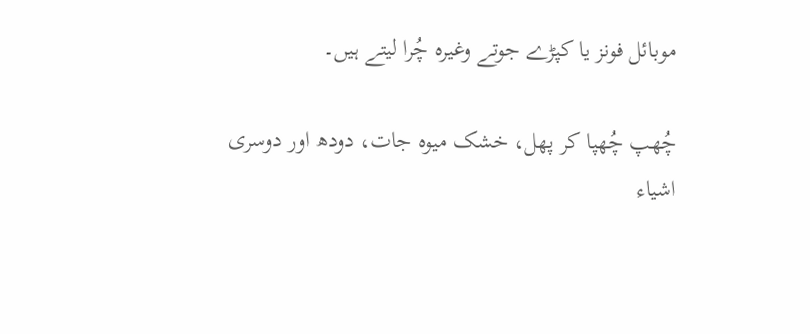موبائل فونز یا کپڑے جوتے وغیرہ چُرا لیتے ہیں۔

چُھپ چُھپا کر پھل، خشک میوہ جات، دودھ اور دوسری اشیاء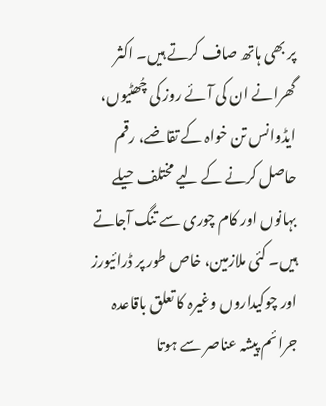پر بھی ہاتھ صاف کرتے ہیں۔ اکثر گھرانے ان کی آئے روز کی چُھٹیوں، ایڈوانس تن خواہ کے تقاضے، رقم حاصل کرنے کے لیے مختلف حیلے بہانوں اور کام چوری سے تنگ آجاتے ہیں۔ کئی ملازمین، خاص طور پر ڈرائیورز اور چوکیداروں وغیرہ کا تعلق باقاعدہ جرائم پیشہ عناصر سے ہوتا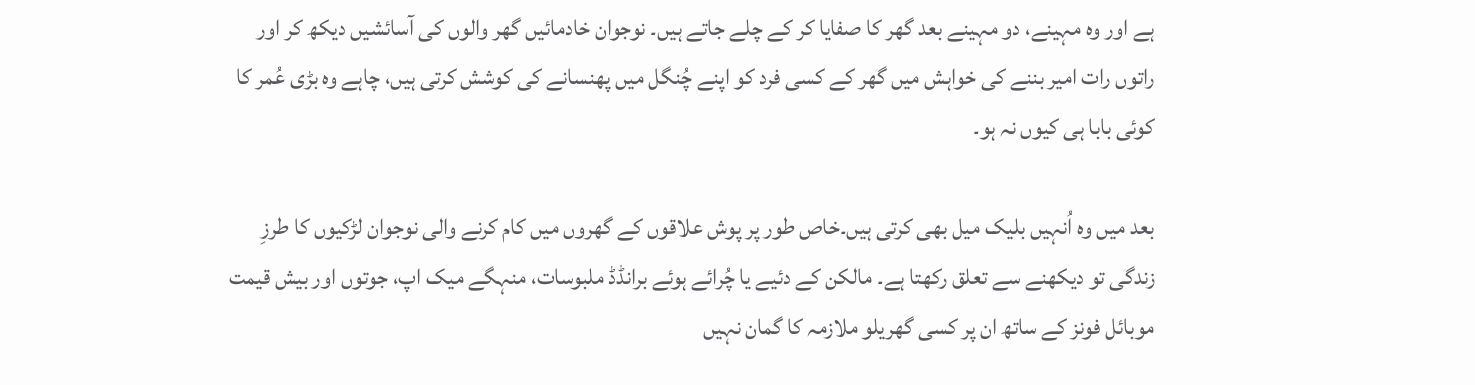ہے اور وہ مہینے، دو مہینے بعد گھر کا صفایا کر کے چلے جاتے ہیں۔ نوجوان خادمائیں گھر والوں کی آسائشیں دیکھ کر اور راتوں رات امیر بننے کی خواہش میں گھر کے کسی فرد کو اپنے چُنگل میں پھنسانے کی کوشش کرتی ہیں، چاہے وہ بڑی عُمر کا کوئی بابا ہی کیوں نہ ہو۔

بعد میں وہ اُنہیں بلیک میل بھی کرتی ہیں۔خاص طور پر پوش علاقوں کے گھروں میں کام کرنے والی نوجوان لڑکیوں کا طرزِ زندگی تو دیکھنے سے تعلق رکھتا ہے۔ مالکن کے دئیے یا چُرائے ہوئے برانڈڈ ملبوسات، منہگے میک اپ، جوتوں اور بیش قیمت موبائل فونز کے ساتھ ان پر کسی گھریلو ملازمہ کا گمان نہیں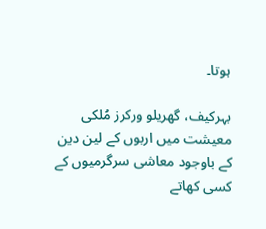ہوتا۔

بہرکیف، گھریلو ورکرز مُلکی معیشت میں اربوں کے لین دین کے باوجود معاشی سرگرمیوں کے کسی کھاتے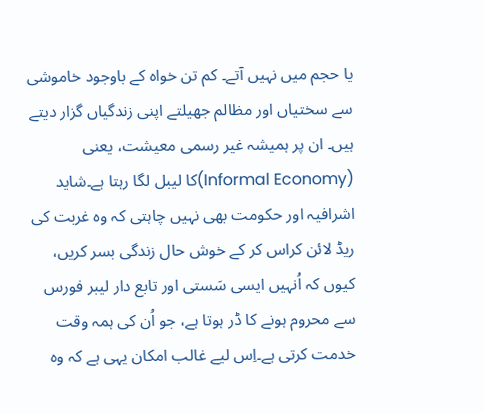یا حجم میں نہیں آتے۔ کم تن خواہ کے باوجود خاموشی سے سختیاں اور مظالم جھیلتے اپنی زندگیاں گزار دیتے ہیں۔ ان پر ہمیشہ غیر رسمی معیشت، یعنی (Informal Economy)کا لیبل لگا رہتا ہے۔شاید اشرافیہ اور حکومت بھی نہیں چاہتی کہ وہ غربت کی ریڈ لائن کراس کر کے خوش حال زندگی بسر کریں، کیوں کہ اُنہیں ایسی سَستی اور تابع دار لیبر فورس سے محروم ہونے کا ڈر ہوتا ہے، جو اُن کی ہمہ وقت خدمت کرتی ہے۔اِس لیے غالب امکان یہی ہے کہ وہ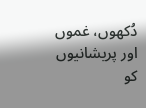دُکھوں، غموں اور پریشانیوں کو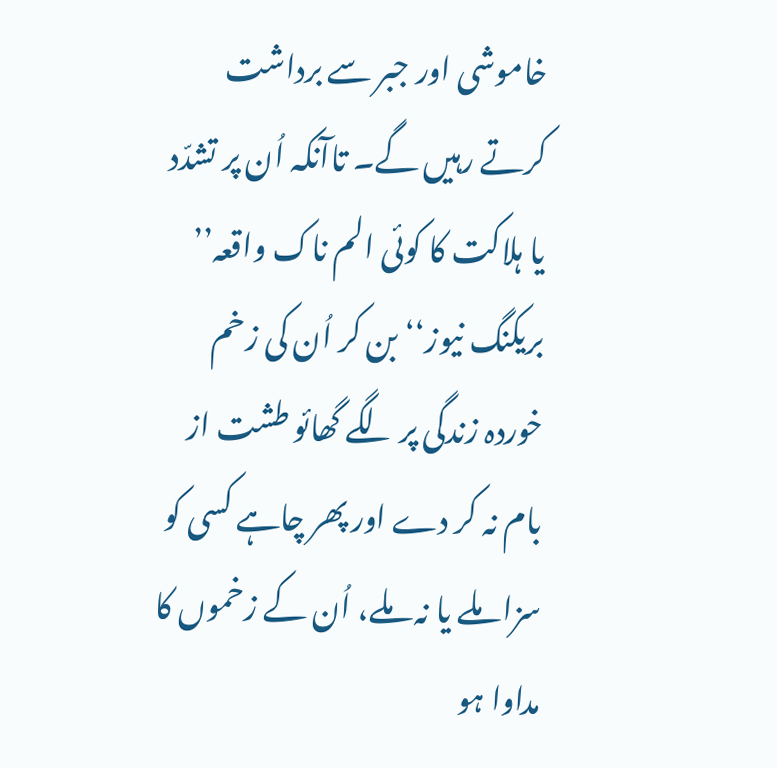خاموشی اور جبر سے برداشت کرتے رہیں گے۔ تاآنکہ اُن پر تشدّد یا ہلاکت کا کوئی الم ناک واقعہ’’ بریکنگ نیوز‘‘ بن کر اُن کی زخم خوردہ زندگی پر لگے گھائو طشت از بام نہ کر دے اور پھر چاہے کسی کو سزا ملے یا نہ ملے، اُن کے زخموں کا مداوا ہو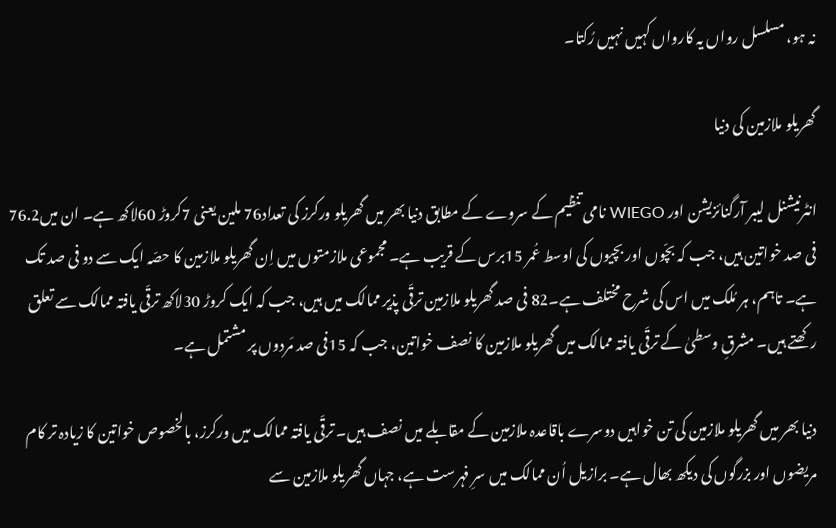نہ ہو، مسلسل رواں یہ کارواں کہیں نہیں رُکتا۔

گھریلو ملازمین کی دنیا

انٹرنیشنل لیبر آرگنائزیشن اور WIEGO نامی تنظیم کے سروے کے مطابق دنیا بھر میں گھریلو ورکرز کی تعداد76 ملین یعنی 7کروڑ 60لاکھ ہے۔ ان میں76.2 فی صد خواتین ہیں، جب کہ بچّوں اور بچیوں کی اوسط عُمر 15برس کے قریب ہے۔ مجموعی ملازمتوں میں اِن گھریلو ملازمین کا حصّہ ایک سے دو فی صد تک ہے۔ تاہم، ہر مُلک میں اس کی شرح مختلف ہے۔82 فی صد گھریلو ملازمین ترقّی پذیر ممالک میں ہیں، جب کہ ایک کروڑ 30لاکھ ترقّی یافتہ ممالک سے تعلق رکھتے ہیں۔ مشرقِ وسطیٰ کے ترقّی یافتہ ممالک میں گھریلو ملازمین کا نصف خواتین، جب کہ 15فی صد مَردوں پر مشتمل ہے۔

دنیا بھر میں گھریلو ملازمین کی تن خواہیں دوسرے باقاعدہ ملازمین کے مقابلے میں نصف ہیں۔ ترقّی یافتہ ممالک میں ورکرز، بالخصوص خواتین کا زیادہ تر کام مریضوں اور بزرگوں کی دیکھ بھال ہے۔ برازیل اُن ممالک میں سرِ فہرست ہے، جہاں گھریلو ملازمین سے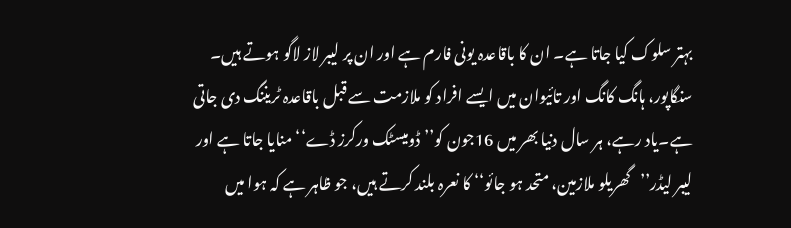بہتر سلوک کیا جاتا ہے۔ ان کا باقاعدہ یونی فارم ہے اور ان پر لیبر لاز لاگو ہوتے ہیں۔ سنگاپور، ہانگ کانگ اور تائیوان میں ایسے افراد کو ملازمت سے قبل باقاعدہ ٹریننگ دی جاتی ہے۔یاد رہے، ہر سال دنیا بھر میں 16جون کو’’ ڈومیسٹک ورکرز ڈے‘‘ منایا جاتا ہے اور لیبر لیڈر’’گھریلو ملازمین، متحد ہو جائو‘‘ کا نعرہ بلند کرتے ہیں، جو ظاہر ہے کہ ہوا میں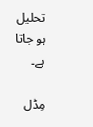تحلیل ہو جاتا ہے۔

مِڈل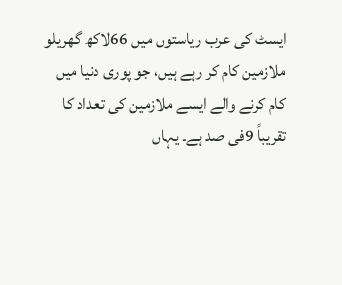ایسٹ کی عرب ریاستوں میں 66لاکھ گھریلو ملازمین کام کر رہے ہیں، جو پوری دنیا میں کام کرنے والے ایسے ملازمین کی تعداد کا تقریباً 9فی صد ہے۔ یہاں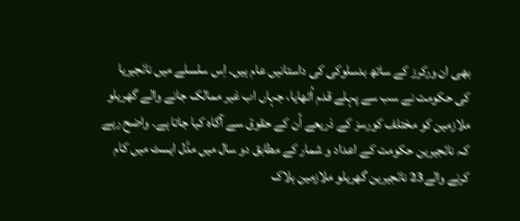بھی ان ورکرز کے ساتھ بدسلوکی کی داستانیں عام ہیں۔ اِس سلسلے میں نائجیریا کی حکومت نے سب سے پہلے قدم اُٹھایا، جہاں اب غیر ممالک جانے والے گھریلو ملازمین کو مختلف کورسز کے ذریعے اُن کے حقوق سے آگاہ کیا جاتا ہے۔ واضح رہے کہ نائجیرین حکومت کے اعداد و شمار کے مطابق دو سال میں مڈل ایسٹ میں کام کرنے والے23 نائجیرین گھریلو ملازمین ہلاک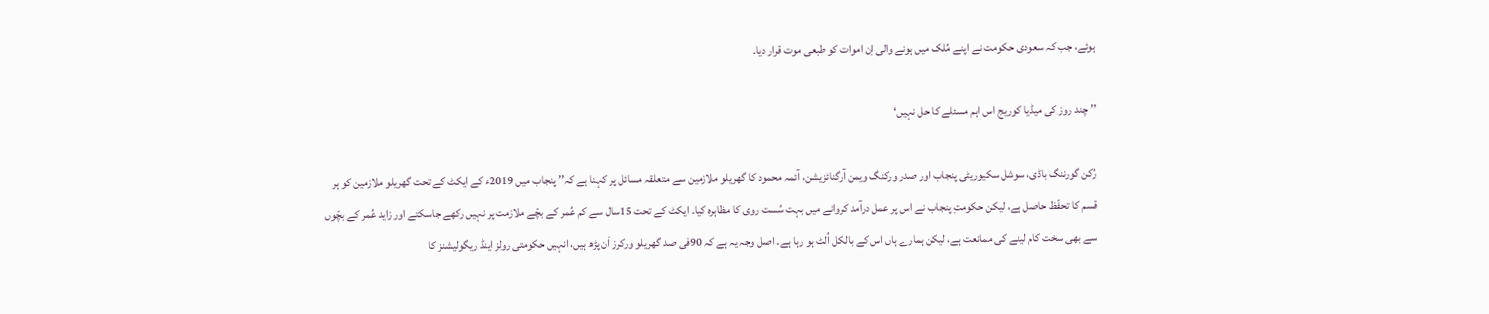ہوئے، جب کہ سعودی حکومت نے اپنے مُلک میں ہونے والی اِن اموات کو طبعی موت قرار دیا۔

’’ چند روز کی میڈیا کوریج اس اہم مسئلے کا حل نہیں‘

رُکن گورننگ باڈی، سوشل سکیوریٹی پنجاب اور صدر ورکنگ ویمن آرگنائزیشن، آئمہ محمود کا گھریلو ملازمین سے متعلقہ مسائل پر کہنا ہے کہ’’ پنجاب میں 2019ء کے ایکٹ کے تحت گھریلو ملازمین کو ہر قسم کا تحفّظ حاصل ہے، لیکن حکومتِ پنجاب نے اس پر عمل درآمد کروانے میں بہت سُست روی کا مظاہرہ کیا۔ ایکٹ کے تحت 15سال سے کم عُمر کے بچّے ملازمت پر نہیں رکھے جاسکتے اور زاید عُمر کے بچّوں سے بھی سخت کام لینے کی ممانعت ہے، لیکن ہمارے ہاں اس کے بالکل اُلٹ ہو رہا ہے۔ اصل وجہ یہ ہے کہ 90فی صد گھریلو ورکرز اَن پڑھ ہیں، انہیں حکومتی رولز اینڈ ریگولیشنز کا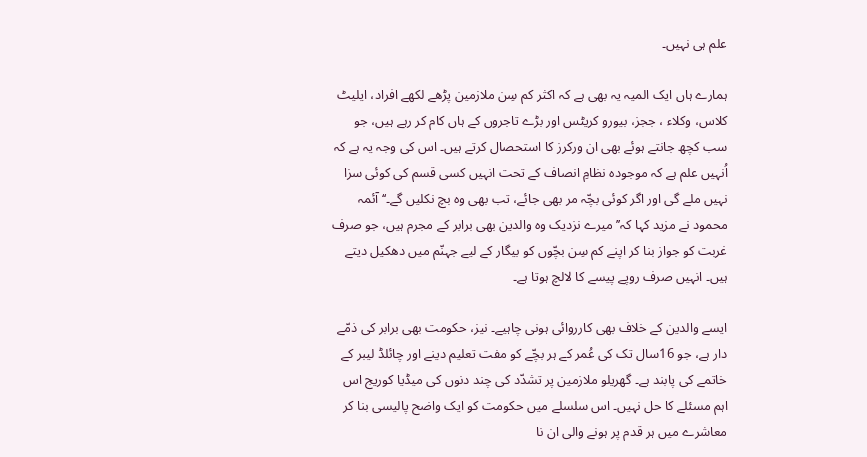علم ہی نہیں۔

ہمارے ہاں ایک المیہ یہ بھی ہے کہ اکثر کم سِن ملازمین پڑھے لکھے افراد، ایلیٹ کلاس، وکلاء ، ججز، بیورو کریٹس اور بڑے تاجروں کے ہاں کام کر رہے ہیں، جو سب کچھ جانتے ہوئے بھی ان ورکرز کا استحصال کرتے ہیں۔ اس کی وجہ یہ ہے کہ اُنہیں علم ہے کہ موجودہ نظامِ انصاف کے تحت انہیں کسی قسم کی کوئی سزا نہیں ملے گی اور اگر کوئی بچّہ مر بھی جائے، تب بھی وہ بچ نکلیں گے۔‘‘آئمہ محمود نے مزید کہا کہ’’میرے نزدیک وہ والدین بھی برابر کے مجرم ہیں، جو صرف غربت کو جواز بنا کر اپنے کم سِن بچّوں کو بیگار کے لیے جہنّم میں دھکیل دیتے ہیں۔ انہیں صرف روپے پیسے کا لالچ ہوتا ہے۔

ایسے والدین کے خلاف بھی کارروائی ہونی چاہیے۔ نیز، حکومت بھی برابر کی ذمّے دار ہے، جو 16سال تک کی عُمر کے ہر بچّے کو مفت تعلیم دینے اور چائلڈ لیبر کے خاتمے کی پابند ہے۔ گھریلو ملازمین پر تشدّد کی چند دنوں کی میڈیا کوریج اس اہم مسئلے کا حل نہیں۔ اس سلسلے میں حکومت کو ایک واضح پالیسی بنا کر معاشرے میں ہر قدم پر ہونے والی ان نا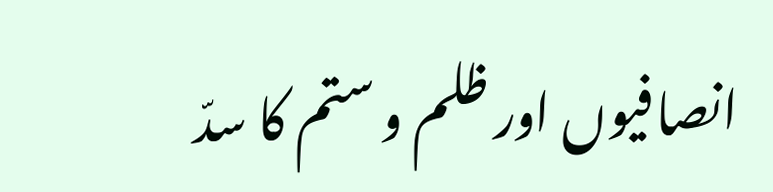انصافیوں اور ظلم و ستم کا سدّ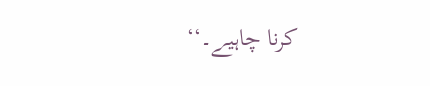کرنا چاہیے۔‘‘